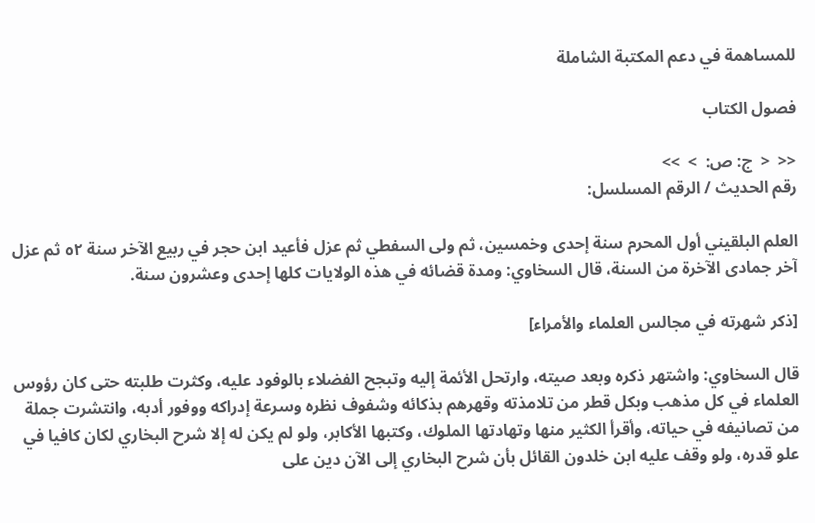للمساهمة في دعم المكتبة الشاملة

فصول الكتاب

<<  <  ج: ص:  >  >>
رقم الحديث / الرقم المسلسل:

العلم البلقيني أول المحرم سنة إحدى وخمسين، ثم ولى السفطي ثم عزل فأعيد ابن حجر في ربيع الآخر سنة ٥٢ ثم عزل آخر جمادى الآخرة من السنة، قال السخاوي: ومدة قضائه في هذه الولايات كلها إحدى وعشرون سنة.

[ذكر شهرته في مجالس العلماء والأمراء]

قال السخاوي: واشتهر ذكره وبعد صيته، وارتحل الأئمة إليه وتبجح الفضلاء بالوفود عليه، وكثرت طلبته حتى كان رؤوس العلماء في كل مذهب وبكل قطر من تلامذته وقهرهم بذكائه وشفوف نظره وسرعة إدراكه ووفور أدبه، وانتشرت جملة من تصانيفه في حياته، وأقرأ الكثير منها وتهادتها الملوك، وكتبها الأكابر، ولو لم يكن له إلا شرح البخاري لكان كافيا في علو قدره، ولو وقف عليه ابن خلدون القائل بأن شرح البخاري إلى الآن دين على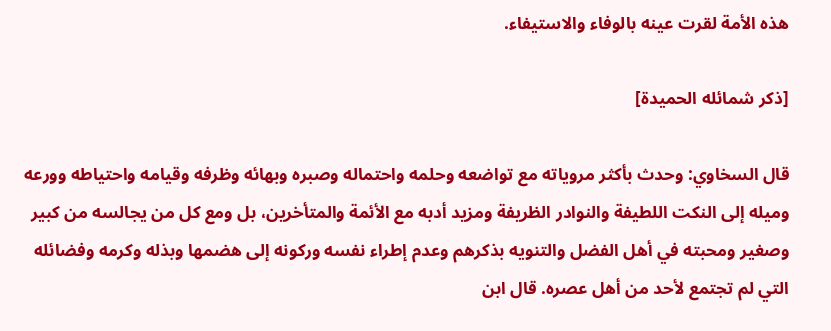هذه الأمة لقرت عينه بالوفاء والاستيفاء.

[ذكر شمائله الحميدة]

قال السخاوي: وحدث بأكثر مروياته مع تواضعه وحلمه واحتماله وصبره وبهائه وظرفه وقيامه واحتياطه وورعه وميله إلى النكت اللطيفة والنوادر الظريفة ومزيد أدبه مع الأئمة والمتأخرين، بل ومع كل من يجالسه من كبير وصغير ومحبته في أهل الفضل والتنويه بذكرهم وعدم إطراء نفسه وركونه إلى هضمها وبذله وكرمه وفضائله التي لم تجتمع لأحد من أهل عصره. قال ابن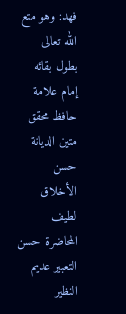فهد: وهو متع الله تعالى بطول بقائه إمام علامة حافظ محقق متين الديانة حسن الأخلاق لطيف المحاضرة حسن التعبير عديم النظير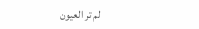لم تر العيون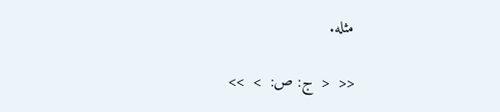مثله.

<<  <  ج: ص:  >  >>